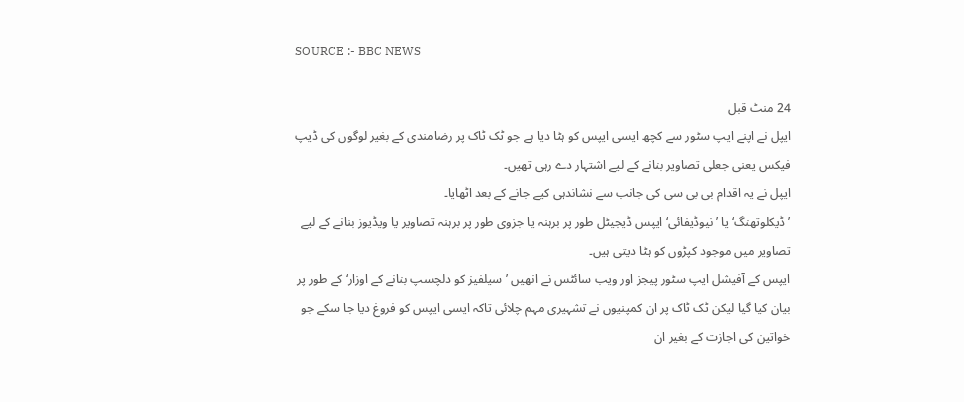SOURCE :- BBC NEWS

24 منٹ قبل
ایپل نے اپنے ایپ سٹور سے کچھ ایسی ایپس کو ہٹا دیا ہے جو ٹک ٹاک پر رضامندی کے بغیر لوگوں کی ڈیپ فیکس یعنی جعلی تصاویر بنانے کے لیے اشتہار دے رہی تھیں۔
ایپل نے یہ اقدام بی بی سی کی جانب سے نشاندہی کیے جانے کے بعد اٹھایا۔
’ڈیکلوتھنگ‘ یا ’نیوڈیفائی‘ ایپس ڈیجیٹل طور پر برہنہ یا جزوی طور پر برہنہ تصاویر یا ویڈیوز بنانے کے لیے تصاویر میں موجود کپڑوں کو ہٹا دیتی ہیں۔
ایپس کے آفیشل ایپ سٹور پیجز اور ویب سائٹس نے انھیں ’سیلفیز کو دلچسپ بنانے کے اوزار‘ کے طور پر بیان کیا گیا لیکن ٹک ٹاک پر ان کمپنیوں نے تشہیری مہم چلائی تاکہ ایسی ایپس کو فروغ دیا جا سکے جو خواتین کی اجازت کے بغیر ان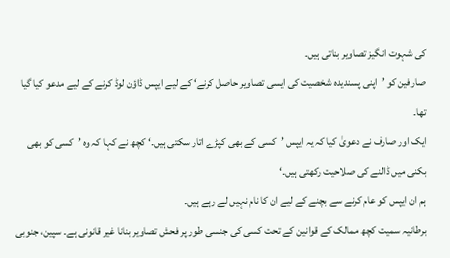کی شہوت انگیز تصاویر بناتی ہیں۔
صارفین کو ’اپنی پسندیدہ شخصیت کی ایسی تصاویر حاصل کرنے‘ کے لیے ایپس ڈاؤن لوڈ کرنے کے لیے مدعو کیا گیا تھا۔
ایک اور صارف نے دعویٰ کیا کہ یہ ایپس ’کسی کے بھی کپڑے اتار سکتی ہیں۔‘ کچھ نے کہا کہ وہ ’کسی کو بھی بکنی میں ڈالنے کی صلاحیت رکھتی ہیں۔‘
ہم ان ایپس کو عام کرنے سے بچنے کے لیے ان کا نام نہیں لے رہے ہیں۔
برطانیہ سمیت کچھ ممالک کے قوانین کے تحت کسی کی جنسی طور پر فحش تصاویر بنانا غیر قانونی ہے۔ سپین، جنوبی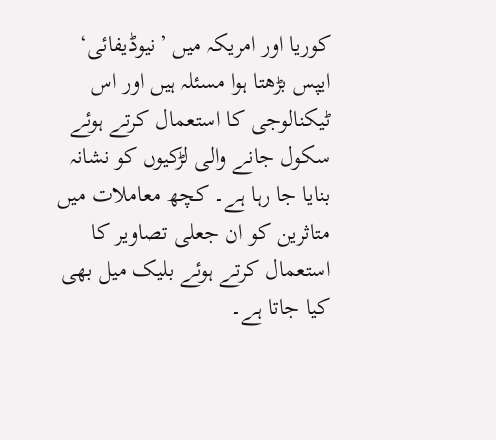کوریا اور امریکہ میں ’نیوڈیفائی‘ ایپس بڑھتا ہوا مسئلہ ہیں اور اس ٹیکنالوجی کا استعمال کرتے ہوئے سکول جانے والی لڑکیوں کو نشانہ بنایا جا رہا ہے۔ کچھ معاملات میں متاثرین کو ان جعلی تصاویر کا استعمال کرتے ہوئے بلیک میل بھی کیا جاتا ہے۔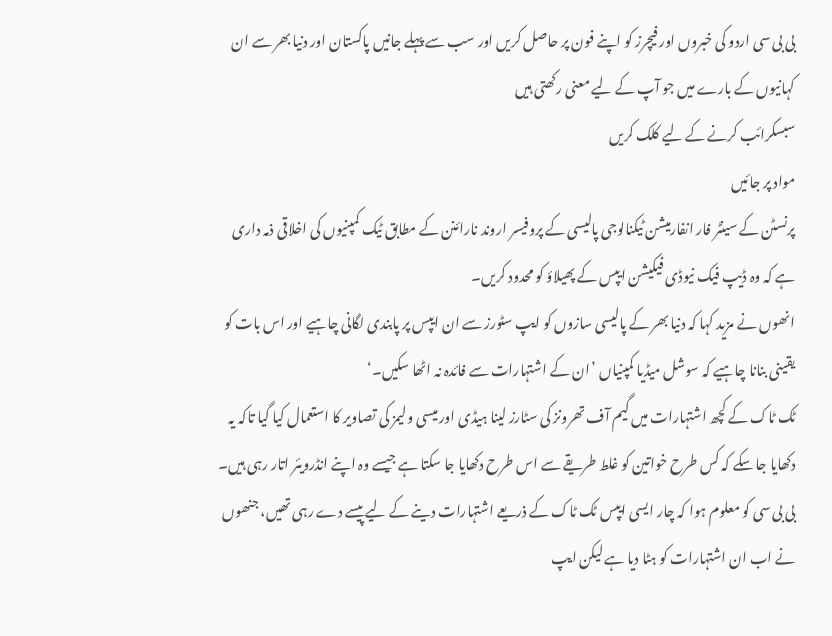بی بی سی اردو کی خبروں اور فیچرز کو اپنے فون پر حاصل کریں اور سب سے پہلے جانیں پاکستان اور دنیا بھر سے ان کہانیوں کے بارے میں جو آپ کے لیے معنی رکھتی ہیں
سبسکرائب کرنے کے لیے کلک کریں
مواد پر جائیں
پرنسٹن کے سینٹر فار انفارمیشن ٹیکنالوجی پالیسی کے پروفیسر اروند نارائنن کے مطابق ٹیک کمپنیوں کی اخلاقی ذمہ داری ہے کہ وہ ڈیپ فیک نیوڈی فیکیشن ایپس کے پھیلاؤ کو محدود کریں۔
انھوں نے مزید کہا کہ دنیا بھر کے پالیسی سازوں کو ایپ سٹورز سے ان ایپس پر پابندی لگانی چاہیے اور اس بات کو یقینی بنانا چاہیے کہ سوشل میڈیا کمپنیاں ’ان کے اشتہارات سے فائدہ نہ اٹھا سکیں۔‘
ٹک ٹاک کے کچھ اشتہارات میں گیم آف تھرونز کی سٹارز لینا ہیڈی اور میسی ولیمز کی تصاویر کا استعمال کیا گیا تاکہ یہ دکھایا جا سکے کہ کس طرح خواتین کو غلط طریقے سے اس طرح دکھایا جا سکتا ہے جیسے وہ اپنے انڈرویئر اتار رہی ہیں۔
بی بی سی کو معلوم ہوا کہ چار ایسی ایپس ٹک ٹاک کے ذریعے اشتہارات دینے کے لیے پیسے دے رہی تھیں، جنھوں نے اب ان اشتہارات کو ہٹا دیا ہے لیکن ایپ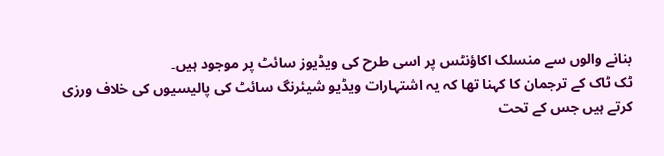بنانے والوں سے منسلک اکاؤنٹس پر اسی طرح کی ویڈیوز سائٹ پر موجود ہیں۔
ٹک ٹاک کے ترجمان کا کہنا تھا کہ یہ اشتہارات ویڈیو شیئرنگ سائٹ کی پالیسیوں کی خلاف ورزی کرتے ہیں جس کے تحت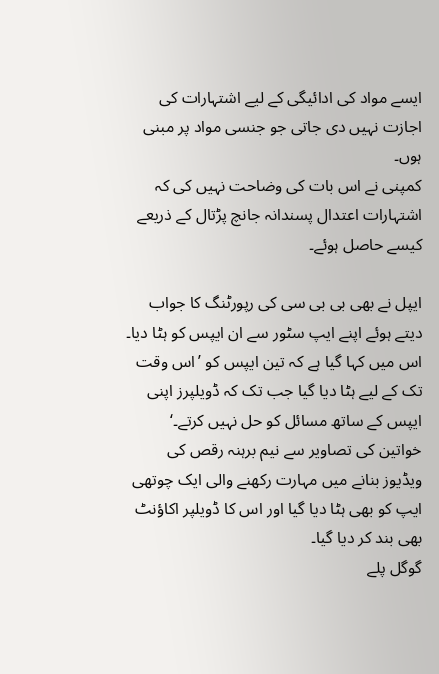ایسے مواد کی ادائیگی کے لیے اشتہارات کی اجازت نہیں دی جاتی جو جنسی مواد پر مبنی ہوں۔
کمپنی نے اس بات کی وضاحت نہیں کی کہ اشتہارات اعتدال پسندانہ جانچ پڑتال کے ذریعے کیسے حاصل ہوئے۔

ایپل نے بھی بی بی سی کی رپورٹنگ کا جواب دیتے ہوئے اپنے ایپ سٹور سے ان ایپس کو ہٹا دیا۔
اس میں کہا گیا ہے کہ تین ایپس کو ’اس وقت تک کے لیے ہٹا دیا گیا جب تک کہ ڈویلپرز اپنی ایپس کے ساتھ مسائل کو حل نہیں کرتے۔‘
خواتین کی تصاویر سے نیم برہنہ رقص کی ویڈیوز بنانے میں مہارت رکھنے والی ایک چوتھی ایپ کو بھی ہٹا دیا گیا اور اس کا ڈویلپر اکاؤنٹ بھی بند کر دیا گیا۔
گوگل پلے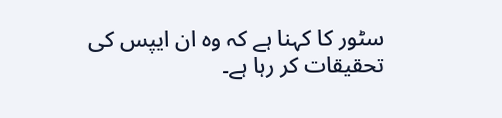سٹور کا کہنا ہے کہ وہ ان ایپس کی تحقیقات کر رہا ہے۔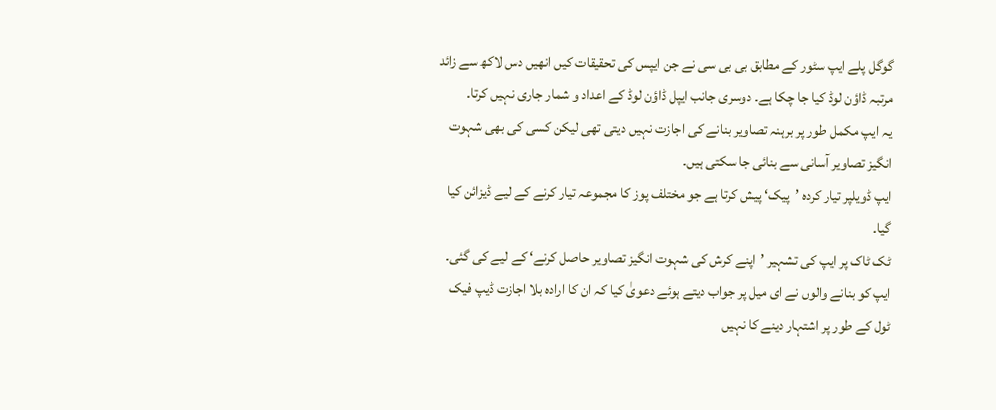گوگل پلے ایپ سٹور کے مطابق بی بی سی نے جن ایپس کی تحقیقات کیں انھیں دس لاکھ سے زائد مرتبہ ڈاؤن لوڈ کیا جا چکا ہے۔ دوسری جانب ایپل ڈاؤن لوڈ کے اعداد و شمار جاری نہیں کرتا۔
یہ ایپ مکمل طور پر برہنہ تصاویر بنانے کی اجازت نہیں دیتی تھی لیکن کسی کی بھی شہوت انگیز تصاویر آسانی سے بنائی جا سکتی ہیں۔
ایپ ڈویلپر تیار کردہ ’پیک‘ پیش کرتا ہے جو مختلف پوز کا مجموعہ تیار کرنے کے لیے ڈیزائن کیا گیا۔
ٹک ٹاک پر ایپ کی تشہیر ’اپنے کرش کی شہوت انگیز تصاویر حاصل کرنے‘ کے لیے کی گئی۔
ایپ کو بنانے والوں نے ای میل پر جواب دیتے ہوئے دعویٰ کیا کہ ان کا ارادہ بلا اجازت ڈیپ فیک ٹول کے طور پر اشتہار دینے کا نہیں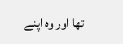تھا اور وہ اپنے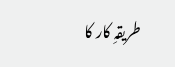طریقہِ کار کا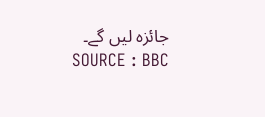جائزہ لیں گے۔
SOURCE : BBC